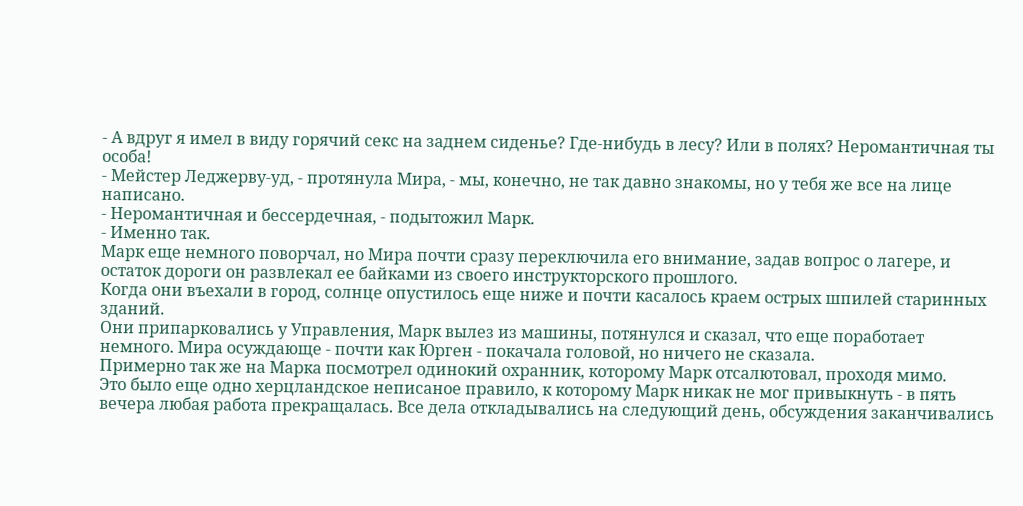- А вдруг я имел в виду горячий секс на заднем сиденье? Где-нибудь в лесу? Или в полях? Неромантичная ты особа!
- Мейстер Леджерву-уд, - протянула Мира, - мы, конечно, не так давно знакомы, но у тебя же все на лице написано.
- Неромантичная и бессердечная, - подытожил Марк.
- Именно так.
Марк еще немного поворчал, но Мира почти сразу переключила его внимание, задав вопрос о лагере, и остаток дороги он развлекал ее байками из своего инструкторского прошлого.
Когда они въехали в город, солнце опустилось еще ниже и почти касалось краем острых шпилей старинных зданий.
Они припарковались у Управления, Марк вылез из машины, потянулся и сказал, что еще поработает немного. Мира осуждающе - почти как Юрген - покачала головой, но ничего не сказала.
Примерно так же на Марка посмотрел одинокий охранник, которому Марк отсалютовал, проходя мимо.
Это было еще одно херцландское неписаное правило, к которому Марк никак не мог привыкнуть - в пять вечера любая работа прекращалась. Все дела откладывались на следующий день, обсуждения заканчивались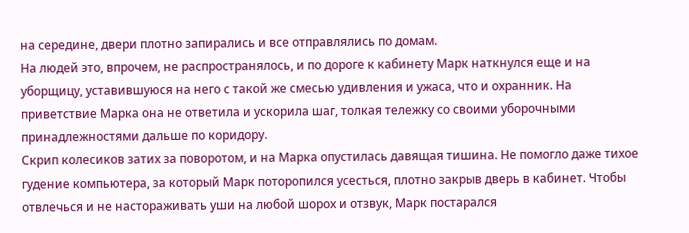на середине, двери плотно запирались и все отправлялись по домам.
На людей это, впрочем, не распространялось, и по дороге к кабинету Марк наткнулся еще и на уборщицу, уставившуюся на него с такой же смесью удивления и ужаса, что и охранник. На приветствие Марка она не ответила и ускорила шаг, толкая тележку со своими уборочными принадлежностями дальше по коридору.
Скрип колесиков затих за поворотом, и на Марка опустилась давящая тишина. Не помогло даже тихое гудение компьютера, за который Марк поторопился усесться, плотно закрыв дверь в кабинет. Чтобы отвлечься и не настораживать уши на любой шорох и отзвук, Марк постарался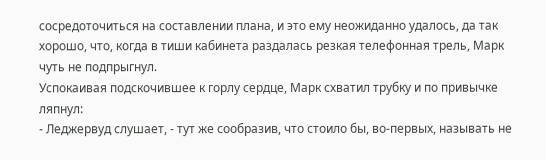сосредоточиться на составлении плана, и это ему неожиданно удалось, да так хорошо, что, когда в тиши кабинета раздалась резкая телефонная трель, Марк чуть не подпрыгнул.
Успокаивая подскочившее к горлу сердце, Марк схватил трубку и по привычке ляпнул:
- Леджервуд слушает, - тут же сообразив, что стоило бы, во-первых, называть не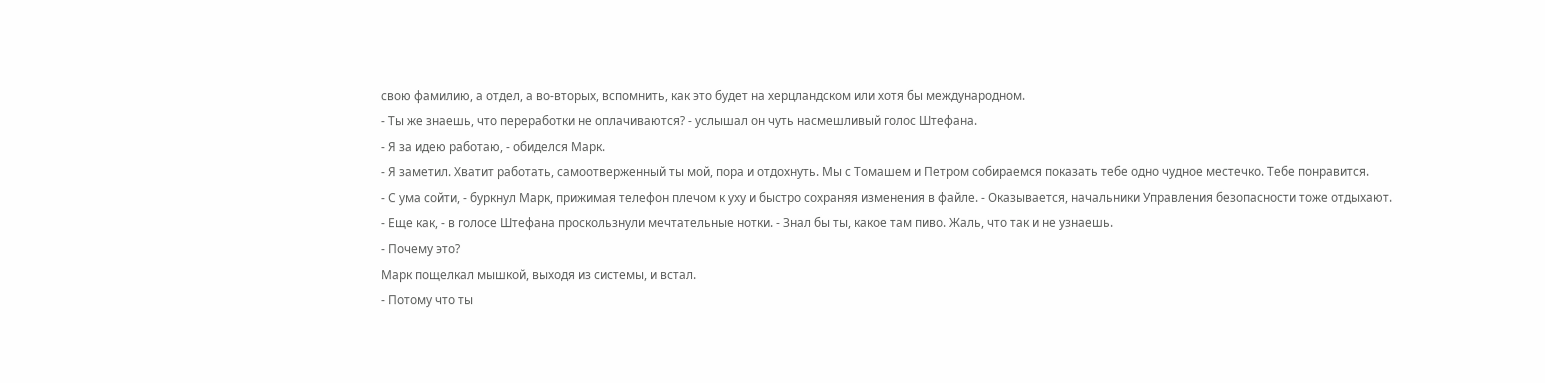свою фамилию, а отдел, а во-вторых, вспомнить, как это будет на херцландском или хотя бы международном.
- Ты же знаешь, что переработки не оплачиваются? - услышал он чуть насмешливый голос Штефана.
- Я за идею работаю, - обиделся Марк.
- Я заметил. Хватит работать, самоотверженный ты мой, пора и отдохнуть. Мы с Томашем и Петром собираемся показать тебе одно чудное местечко. Тебе понравится.
- С ума сойти, - буркнул Марк, прижимая телефон плечом к уху и быстро сохраняя изменения в файле. - Оказывается, начальники Управления безопасности тоже отдыхают.
- Еще как, - в голосе Штефана проскользнули мечтательные нотки. - Знал бы ты, какое там пиво. Жаль, что так и не узнаешь.
- Почему это?
Марк пощелкал мышкой, выходя из системы, и встал.
- Потому что ты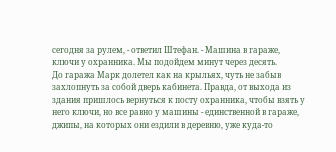сегодня за рулем, - ответил Штефан. - Машина в гараже, ключи у охранника. Мы подойдем минут через десять.
До гаража Марк долетел как на крыльях, чуть не забыв захлопнуть за собой дверь кабинета. Правда, от выхода из здания пришлось вернуться к посту охранника, чтобы взять у него ключи, но все равно у машины - единственной в гараже, джипы, на которых они ездили в деревню, уже куда-то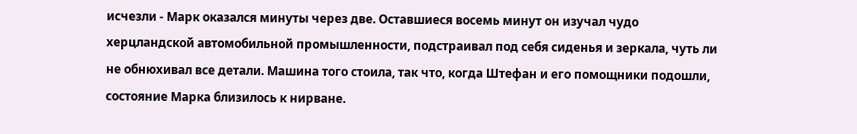исчезли - Марк оказался минуты через две. Оставшиеся восемь минут он изучал чудо херцландской автомобильной промышленности, подстраивал под себя сиденья и зеркала, чуть ли не обнюхивал все детали. Машина того стоила, так что, когда Штефан и его помощники подошли, состояние Марка близилось к нирване.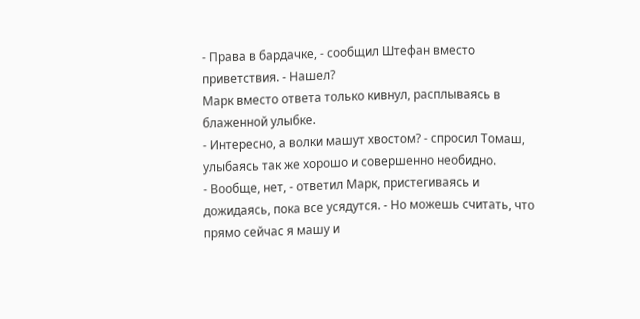- Права в бардачке, - сообщил Штефан вместо приветствия. - Нашел?
Марк вместо ответа только кивнул, расплываясь в блаженной улыбке.
- Интересно, а волки машут хвостом? - спросил Томаш, улыбаясь так же хорошо и совершенно необидно.
- Вообще, нет, - ответил Марк, пристегиваясь и дожидаясь, пока все усядутся. - Но можешь считать, что прямо сейчас я машу и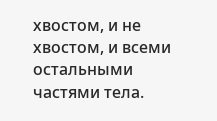хвостом, и не хвостом, и всеми остальными частями тела.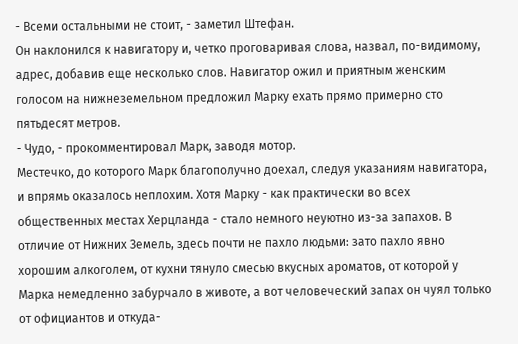- Всеми остальными не стоит, - заметил Штефан.
Он наклонился к навигатору и, четко проговаривая слова, назвал, по-видимому, адрес, добавив еще несколько слов. Навигатор ожил и приятным женским голосом на нижнеземельном предложил Марку ехать прямо примерно сто пятьдесят метров.
- Чудо, - прокомментировал Марк, заводя мотор.
Местечко, до которого Марк благополучно доехал, следуя указаниям навигатора, и впрямь оказалось неплохим. Хотя Марку - как практически во всех общественных местах Херцланда - стало немного неуютно из-за запахов. В отличие от Нижних Земель, здесь почти не пахло людьми: зато пахло явно хорошим алкоголем, от кухни тянуло смесью вкусных ароматов, от которой у Марка немедленно забурчало в животе, а вот человеческий запах он чуял только от официантов и откуда-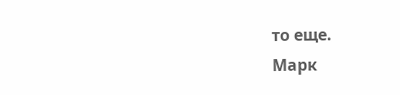то еще.
Марк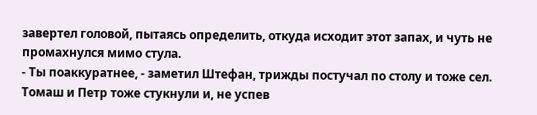завертел головой, пытаясь определить, откуда исходит этот запах, и чуть не промахнулся мимо стула.
- Ты поаккуратнее, - заметил Штефан, трижды постучал по столу и тоже сел.
Томаш и Петр тоже стукнули и, не успев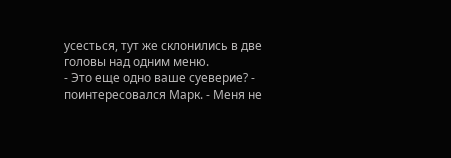усесться, тут же склонились в две головы над одним меню.
- Это еще одно ваше суеверие? - поинтересовался Марк. - Меня не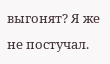выгонят? Я же не постучал.